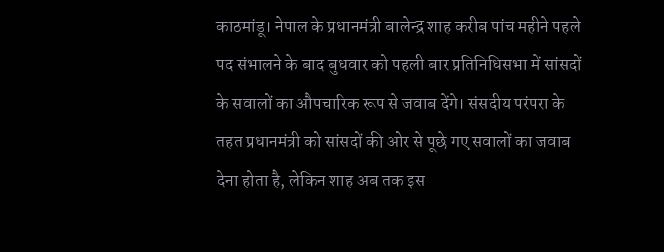काठमांडू। नेपाल के प्रधानमंत्री बालेन्द्र शाह करीब पांच महीने पहले पद संभालने के बाद बुधवार को पहली बार प्रतिनिधिसभा में सांसदों के सवालों का औपचारिक रूप से जवाब देंगे। संसदीय परंपरा के तहत प्रधानमंत्री को सांसदों की ओर से पूछे गए सवालों का जवाब देना होता है, लेकिन शाह अब तक इस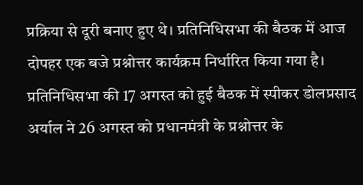प्रक्रिया से दूरी बनाए हुए थे। प्रतिनिधिसभा की बैठक में आज दोपहर एक बजे प्रश्नोत्तर कार्यक्रम निर्धारित किया गया है।
प्रतिनिधिसभा की 17 अगस्त को हुई बैठक में स्पीकर डोलप्रसाद अर्याल ने 26 अगस्त को प्रधानमंत्री के प्रश्नोत्तर के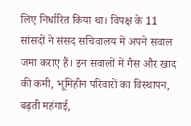लिए निर्धारित किया था। विपक्ष के 11 सांसदों ने संसद सचिवालय में अपने सवाल जमा कराए हैं। इन सवालों में गैस और खाद की कमी, भूमिहीन परिवारों का विस्थापन, बढ़ती महंगाई,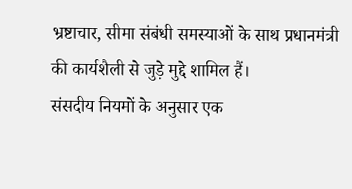भ्रष्टाचार, सीमा संबंधी समस्याओं के साथ प्रधानमंत्री की कार्यशैली से जुड़े मुद्दे शामिल हैं।
संसदीय नियमों के अनुसार एक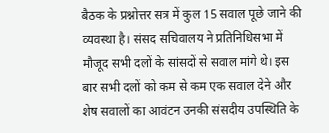बैठक के प्रश्नोत्तर सत्र में कुल 15 सवाल पूछे जाने की व्यवस्था है। संसद सचिवालय ने प्रतिनिधिसभा में मौजूद सभी दलों के सांसदों से सवाल मांगे थे। इस बार सभी दलों को कम से कम एक सवाल देने और शेष सवालों का आवंटन उनकी संसदीय उपस्थिति के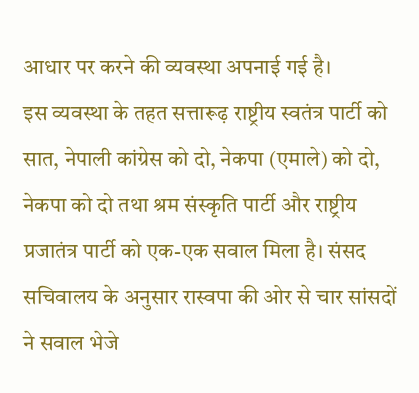आधार पर करने की व्यवस्था अपनाई गई है।
इस व्यवस्था के तहत सत्तारूढ़ राष्ट्रीय स्वतंत्र पार्टी को सात, नेपाली कांग्रेस को दो, नेकपा (एमाले) को दो, नेकपा को दो तथा श्रम संस्कृति पार्टी और राष्ट्रीय प्रजातंत्र पार्टी को एक-एक सवाल मिला है। संसद सचिवालय के अनुसार रास्वपा की ओर से चार सांसदों ने सवाल भेजे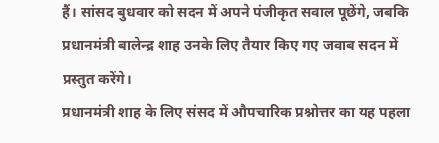हैं। सांसद बुधवार को सदन में अपने पंजीकृत सवाल पूछेंगे, जबकि प्रधानमंत्री बालेन्द्र शाह उनके लिए तैयार किए गए जवाब सदन में प्रस्तुत करेंगे।
प्रधानमंत्री शाह के लिए संसद में औपचारिक प्रश्नोत्तर का यह पहला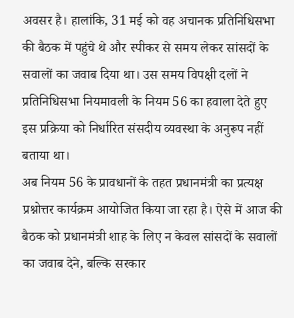अवसर है। हालांकि, 31 मई को वह अचानक प्रतिनिधिसभा की बैठक में पहुंचे थे और स्पीकर से समय लेकर सांसदों के सवालों का जवाब दिया था। उस समय विपक्षी दलों ने प्रतिनिधिसभा नियमावली के नियम 56 का हवाला देते हुए इस प्रक्रिया को निर्धारित संसदीय व्यवस्था के अनुरूप नहीं बताया था।
अब नियम 56 के प्रावधानों के तहत प्रधानमंत्री का प्रत्यक्ष प्रश्नोत्तर कार्यक्रम आयोजित किया जा रहा है। ऐसे में आज की बैठक को प्रधानमंत्री शाह के लिए न केवल सांसदों के सवालों का जवाब देने, बल्कि सरकार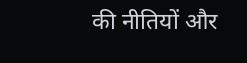की नीतियों और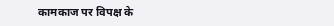कामकाज पर विपक्ष के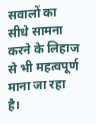सवालों का सीधे सामना करने के लिहाज से भी महत्वपूर्ण माना जा रहा है।